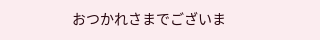おつかれさまでございま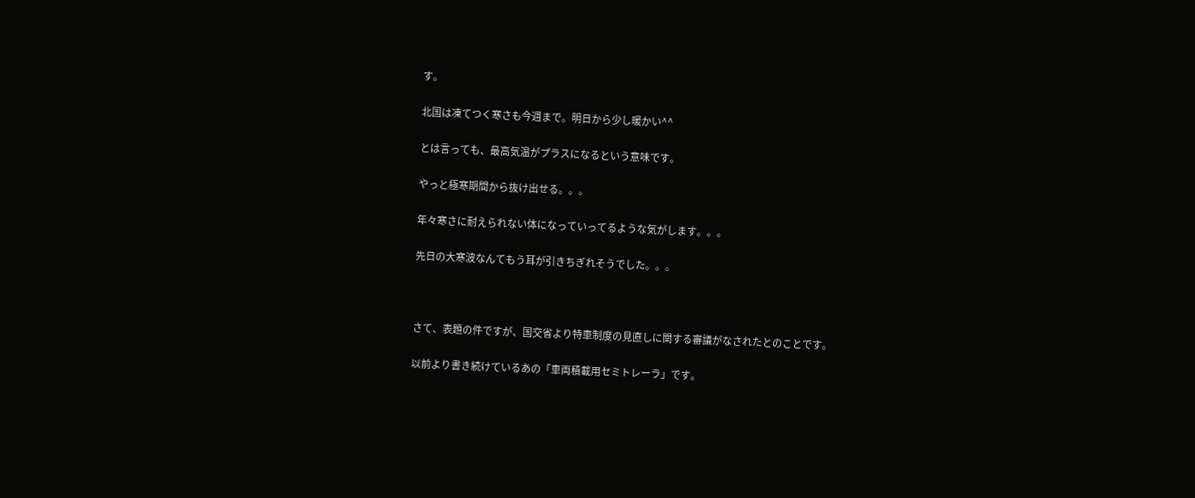す。

北国は凍てつく寒さも今週まで。明日から少し暖かい^^

とは言っても、最高気温がプラスになるという意味です。

やっと極寒期間から抜け出せる。。。

年々寒さに耐えられない体になっていってるような気がします。。。

先日の大寒波なんてもう耳が引きちぎれそうでした。。。



さて、表題の件ですが、国交省より特車制度の見直しに関する審議がなされたとのことです。

以前より書き続けているあの「車両積載用セミトレーラ」です。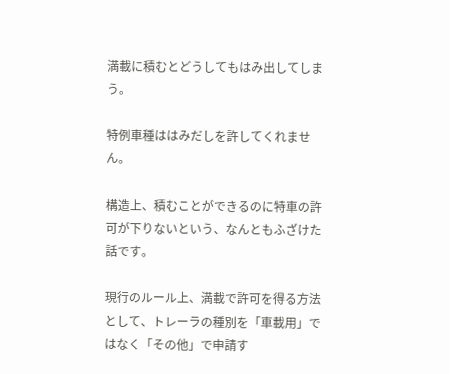満載に積むとどうしてもはみ出してしまう。

特例車種ははみだしを許してくれません。

構造上、積むことができるのに特車の許可が下りないという、なんともふざけた話です。

現行のルール上、満載で許可を得る方法として、トレーラの種別を「車載用」ではなく「その他」で申請す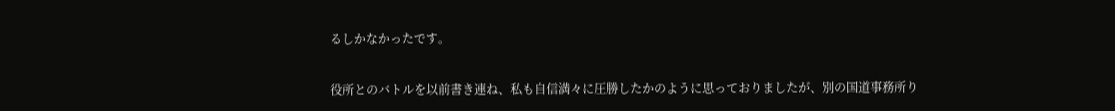るしかなかったです。

役所とのバトルを以前書き連ね、私も自信満々に圧勝したかのように思っておりましたが、別の国道事務所り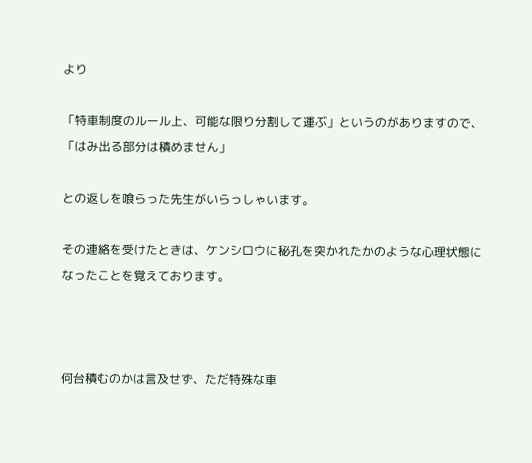より

「特車制度のルール上、可能な限り分割して運ぶ」というのがありますので、「はみ出る部分は積めません」

との返しを喰らった先生がいらっしゃいます。

その連絡を受けたときは、ケンシロウに秘孔を突かれたかのような心理状態になったことを覚えております。



何台積むのかは言及せず、ただ特殊な車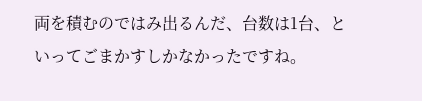両を積むのではみ出るんだ、台数は1台、といってごまかすしかなかったですね。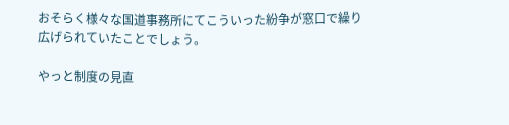おそらく様々な国道事務所にてこういった紛争が窓口で繰り広げられていたことでしょう。

やっと制度の見直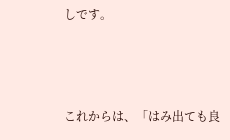しです。



これからは、「はみ出ても良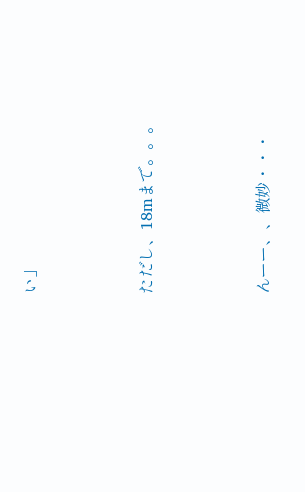い」



ただし、18mまで。。。



んーー、、微妙・・・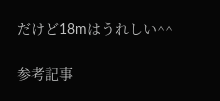だけど18mはうれしい^^

参考記事